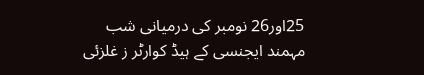25اور26 نومبر کی درمیانی شب
مہمند ایجنسی کے ہیڈ کوارٹر ز غلزئی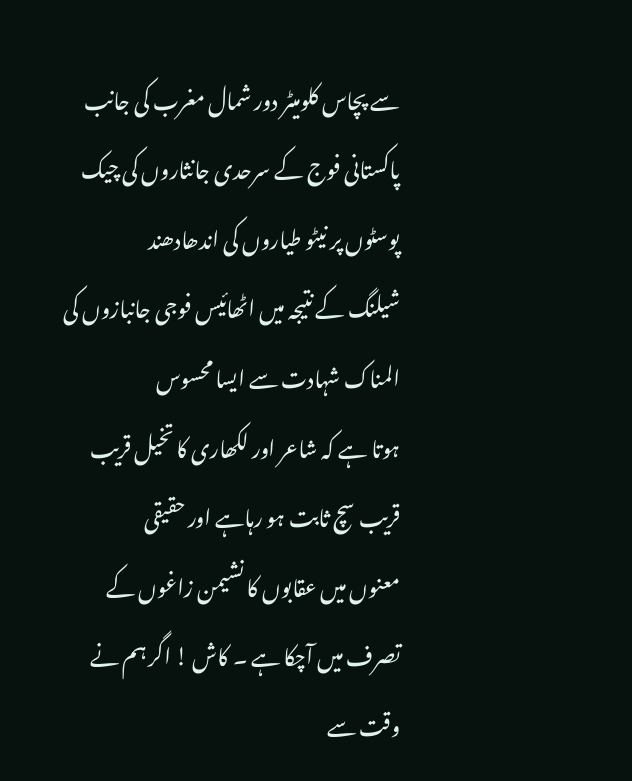سے پچاس کلومیٹر دور شمال مغرب کی جانب
پاکستانی فوج کے سرحدی جانثاروں کی چیک پوسٹوں پر نیٹو طیاروں کی اندھادھند
شیلنگ کے نتیجہ میں اٹھائیس فوجی جانبازوں کی المناک شہادت سے ایسا محسوس
ہوتا ہے کہ شاعر اور لکھاری کا تخیل قریب قریب سچ ثابت ہو رہاہے اور حقیقی
معنوں میں عقابوں کا نشیمن زاغوں کے تصرف میں آچکا ہے ۔ کاش ! اگر ہم نے
وقت سے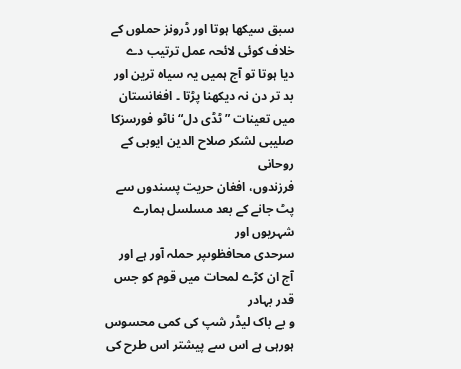سبق سیکھا ہوتا اور ڈرونز حملوں کے خلاف کوئی لائحہ عمل ترتیب دے
دیا ہوتا تو آج ہمیں یہ سیاہ ترین اور بد تر دن نہ دیکھنا پڑتا ۔ افغانستان
میں تعینات ”ٹڈی دل“ ناٹو فورسزکا صلیبی لشکر صلاح الدین ایوبی کے روحانی
فرزندوں، افغان حریت پسندوں سے پٹ جانے کے بعد مسلسل ہمارے شہریوں اور
سرحدی محافظوںپر حملہ آور ہے اور آج ان کڑے لمحات میں قوم کو جس قدر بہادر
و بے باک لیڈر شپ کی کمی محسوس ہورہی ہے اس سے پیشتر اس طرح کی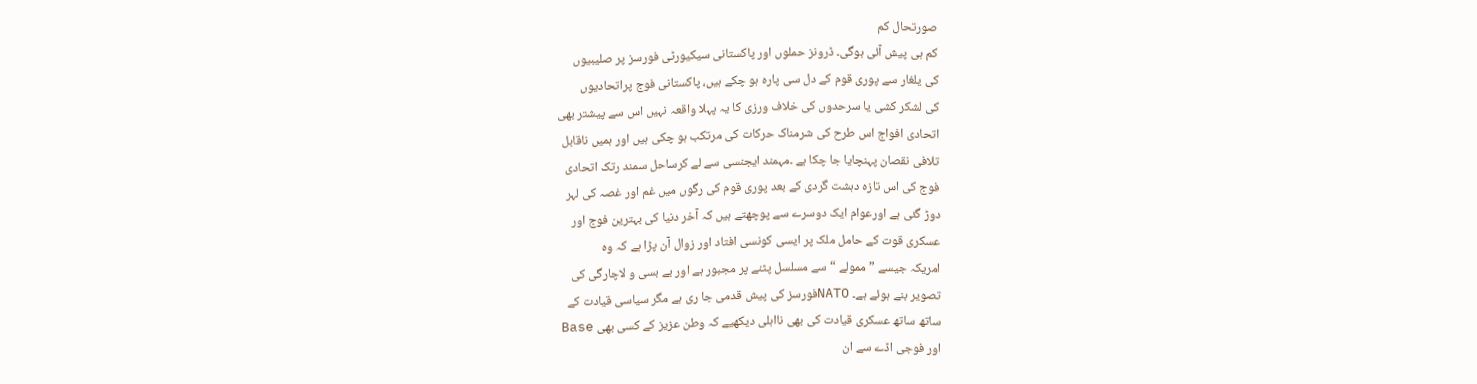صورتحال کم
کم ہی پیش آئی ہوگی۔ ڈرونز حملوں اور پاکستانی سیکیورٹی فورسز پر صلیبیوں
کی یلغار سے پوری قوم کے دل سی پارہ ہو چکے ہیں، پاکستانی فوج پراتحادیوں
کی لشکر کشی یا سرحدوں کی خلاف ورزی کا یہ پہلا واقعہ نہیں اس سے پیشتر بھی
اتحادی افواج اس طرح کی شرمناک حرکات کی مرتکب ہو چکی ہیں اور ہمیں ناقابل
تلافی نقصان پہنچایا جا چکا ہے ۔مہمند ایجنسی سے لے کرساحل سمند رتک اتحادی
فوج کی اس تازہ دہشت گردی کے بعد پوری قوم کی رگوں میں غم اور غصہ کی لہر
دوڑ گئی ہے اورعوام ایک دوسرے سے پوچھتے ہیں کہ آخر دنیا کی بہترین فوج اور
عسکری قوت کے حامل ملک پر ایسی کونسی افتاد اور زوال آن پڑا ہے کہ وہ
امریکہ جیسے ”ممولے “سے مسلسل پٹنے پر مجبور ہے اور بے بسی و لاچارگی کی
تصویر بنے ہوئے ہے۔ NATOفورسز کی پیش قدمی جا ری ہے مگر سیاسی قیادت کے
ساتھ ساتھ عسکری قیادت کی بھی نااہلی دیکھیے کہ وطن عزیز کے کسی بھی Base
اور فوجی اڈے سے ان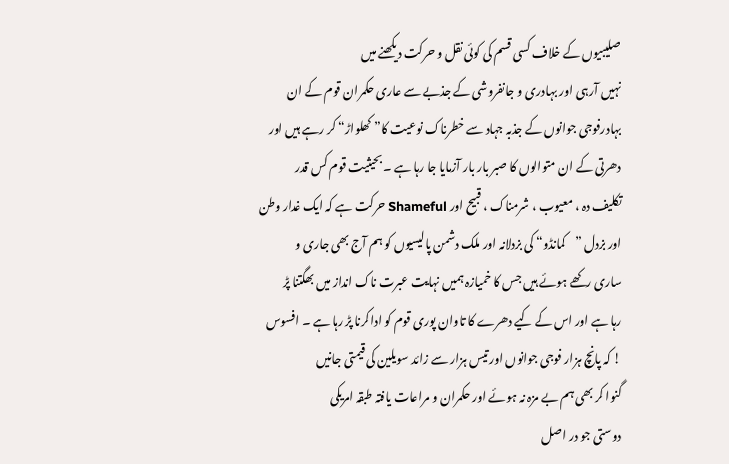صلیبیوں کے خلاف کسی قسم کی کوئی نقل و حرکت دیکھنے میں
نہیں آرہی اور بہادری و جانفروشی کے جذبے سے عاری حکمران قوم کے ان
بہادرفوجی جوانوں کے جذبہ جہاد سے خطرناک نوعیت کا” کھلواڑ“ کر رہے ہیں اور
دھرتی کے ان متوالوں کا صبر بار بار آزمایا جا رہا ہے ۔ بحیثیت قوم کس قدر
تکلیف دہ ، معیوب ، شرمناک ، قبیح اور Shameful حرکت ہے کہ ایک غدار وطن
اور بزدل ”کمانڈو“ کی بزدلانہ اور ملک دشمن پالیسیوں کو ہم آج بھی جاری و
ساری رکھے ہوئے ہیں جس کا خمیازہ ہمیں نہایت عبرت ناک انداز میں بھگتنا پڑ
رہا ہے اور اس کے کیے دھرے کا تاوان پوری قوم کو اداکرنا پڑ رہا ہے ۔ افسوس
! کہ پانچ ہزار فوجی جوانوں اور تیس ہزار سے زائد سویلین کی قیمتی جانیں
گنوا کر بھی ہم بے مزہ نہ ہوئے اور حکمران و مراعات یافتہ طبقہ امریکی
دوستی جو در اصل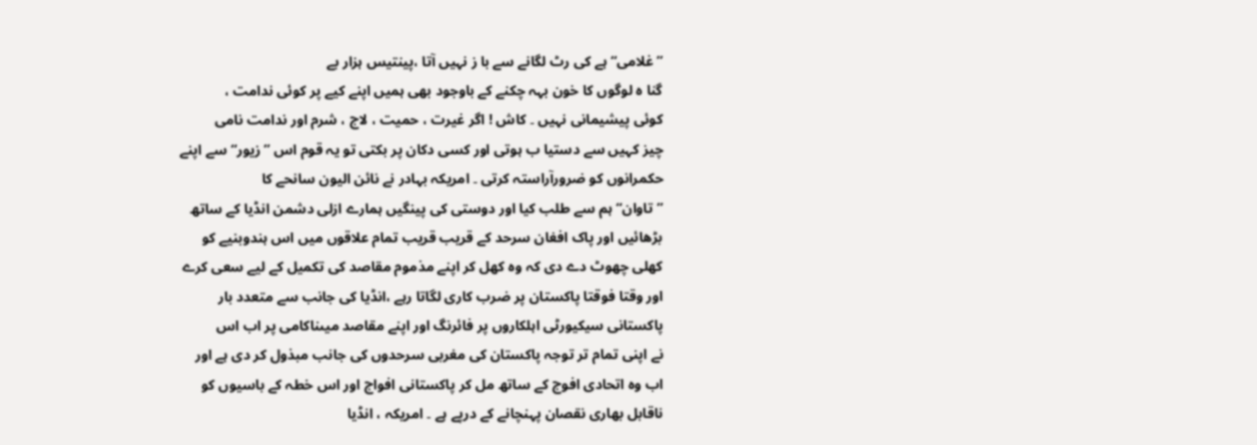”غلامی“ہے کی رٹ لگانے سے با ز نہیں آتا ،پینتیس ہزار بے
گنا ہ لوگوں کا خون بہہ چکنے کے باوجود بھی ہمیں اپنے کیے پر کوئی ندامت ،
کوئی پیشیمانی نہیں ۔ کاش ! اگر غیرت ، حمیت ، لاج ، شرم اور ندامت نامی
چیز کہیں سے دستیا ب ہوتی اور کسی دکان پر بکتی تو یہ قوم اس ”زیور“سے اپنے
حکمرانوں کو ضرورآراستہ کرتی ۔ امریکہ بہادر نے نائن الیون سانحے کا
”تاوان“ ہم سے طلب کیا اور دوستی کی پینگیں ہمارے ازلی دشمن انڈیا کے ساتھ
بڑھائیں اور پاک افغان سرحد کے قریب قریب تمام علاقوں میں اس ہندوبنیے کو
کھلی چھوٹ دے دی کہ وہ کھل کر اپنے مذموم مقاصد کی تکمیل کے لیے سعی کرے
اور وقتا فوقتا پاکستان پر ضرب کاری لگاتا رہے ،انڈیا کی جانب سے متعدد بار
پاکستانی سیکیورٹی اہلکاروں پر فائرنگ اور اپنے مقاصد میںناکامی پر اب اس
نے اپنی تمام تر توجہ پاکستان کی مغربی سرحدوں کی جانب مبذول کر دی ہے اور
اب وہ اتحادی افوج کے ساتھ مل کر پاکستانی افواج اور اس خطہ کے باسیوں کو
ناقابل بھاری نقصان پہنچانے کے درپے ہے ۔ امریکہ ، انڈیا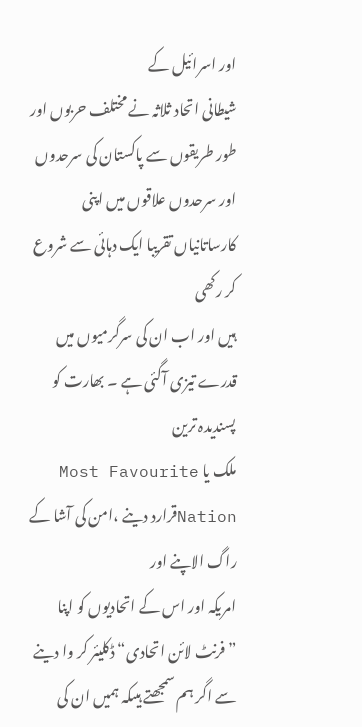اور اسرائیل کے
شیطانی اتحاد ثلاثہ نے مختلف حربوں اور طور طریقوں سے پاکستان کی سرحدوں
اور سرحدوں علاقوں میں اپنی کارساتانیاں تقریبا ایک دہائی سے شروع کر رکھی
ہیں اور اب ان کی سرگرمیوں میں قدرے تیزی آگئی ہے ۔ بھارت کو پسندیدہ ترین
ملک یا Most Favourite Nationقرارد دینے ،امن کی آشا کے راگ الاپنے اور
امریکہ اور اس کے اتحادیوں کو اپنا ”فرنٹ لائن اتحادی“ ڈکلیئر کر وا دینے
سے اگر ہم سمجھتے ہیںکہ ہمیں ان کی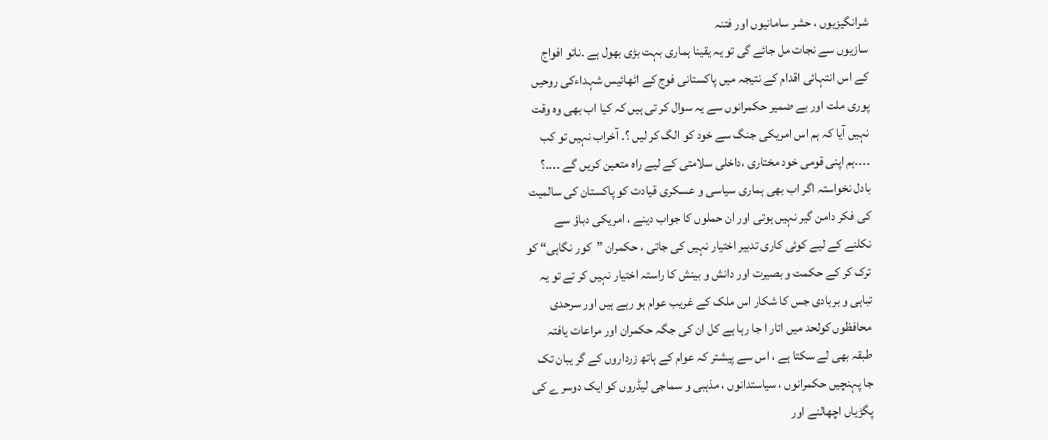شرانگیزیوں ، حشر سامانیوں اور فتنہ
سازیوں سے نجات مل جائے گی تو یہ یقینا ہماری بہت بڑی بھول ہے ۔ناتو افواج
کے اس انتہائی اقدام کے نتیجہ میں پاکستانی فوج کے اٹھائیس شہداءکی روحیں
پوری ملت اور بے ضمیر حکمرانوں سے یہ سوال کر تی ہیں کہ کیا اب بھی وہ وقت
نہیں آیا کہ ہم اس امریکی جنگ سے خود کو الگ کر لیں ؟۔ آخراب نہیں تو کب
۔۔۔۔ہم اپنی قومی خود مختاری ،داخلی سلامتی کے لیے راہ متعین کریں گے ۔۔۔۔؟
بادل نخواستہ اگر اب بھی ہماری سیاسی و عسکری قیادت کو پاکستان کی سالمیت
کی فکر دامن گیر نہیں ہوتی اور ان حملوں کا جواب دینے ، امریکی دباؤ سے
نکلنے کے لیے کوئی کاری تدبیر اختیار نہیں کی جاتی ، حکمران ”کور نگاہی“ کو
ترک کر کے حکمت و بصیرت اور دانش و بینش کا راستہ اختیار نہیں کر تے تو یہ
تباہی و بربادی جس کا شکار اس ملک کے غریب عوام ہو رہے ہیں اور سرحدی
محافظوں کولحد میں اتار ا جا رہا ہے کل ان کی جگہ حکمران اور مراعات یافتہ
طبقہ بھی لے سکتا ہے ، اس سے پیشتر کہ عوام کے ہاتھ زرداروں کے گر یبان تک
جا پہنچیں حکمرانوں ، سیاستدانوں ، مذہبی و سماجی لیڈروں کو ایک دوسر ے کی
پگڑیاں اچھالنے اور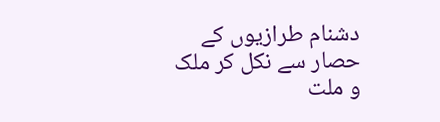دشنام طرازیوں کے حصار سے نکل کر ملک و ملت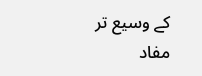کے وسیع تر
مفاد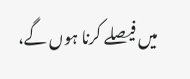میں فیصلے کرنا ہوں گے،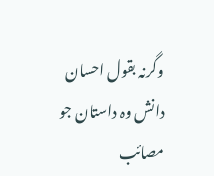وگرنہ بقول احسان دانش وہ داستان جو مصائب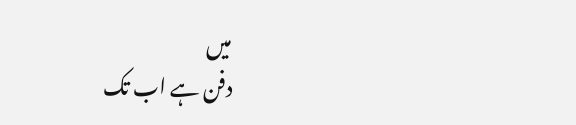میں
دفن ہے اب تک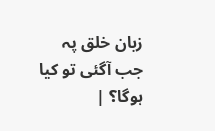زبان خلق پہ جب آگئی تو کیا ہوگا؟ |